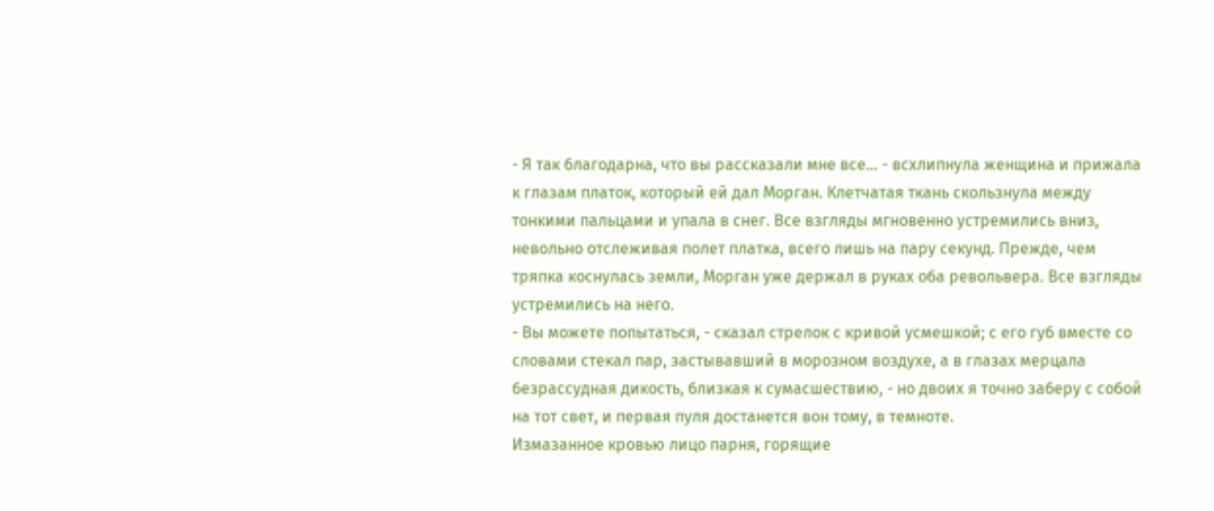- Я так благодарна, что вы рассказали мне все... - всхлипнула женщина и прижала к глазам платок, который ей дал Морган. Клетчатая ткань скользнула между тонкими пальцами и упала в снег. Все взгляды мгновенно устремились вниз, невольно отслеживая полет платка, всего лишь на пару секунд. Прежде, чем тряпка коснулась земли, Морган уже держал в руках оба револьвера. Все взгляды устремились на него.
- Вы можете попытаться, - сказал стрелок с кривой усмешкой; с его губ вместе со словами стекал пар, застывавший в морозном воздухе, а в глазах мерцала безрассудная дикость, близкая к сумасшествию, - но двоих я точно заберу с собой на тот свет, и первая пуля достанется вон тому, в темноте.
Измазанное кровью лицо парня, горящие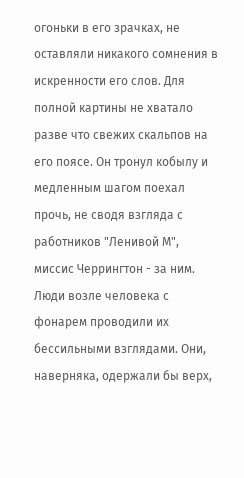огоньки в его зрачках, не оставляли никакого сомнения в искренности его слов. Для полной картины не хватало разве что свежих скальпов на его поясе. Он тронул кобылу и медленным шагом поехал прочь, не сводя взгляда с работников "Ленивой М", миссис Черрингтон - за ним. Люди возле человека с фонарем проводили их бессильными взглядами. Они, наверняка, одержали бы верх,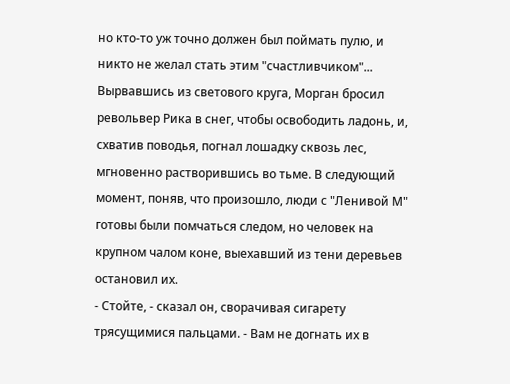но кто-то уж точно должен был поймать пулю, и никто не желал стать этим "счастливчиком"...
Вырвавшись из светового круга, Морган бросил револьвер Рика в снег, чтобы освободить ладонь, и, схватив поводья, погнал лошадку сквозь лес, мгновенно растворившись во тьме. В следующий момент, поняв, что произошло, люди с "Ленивой М" готовы были помчаться следом, но человек на крупном чалом коне, выехавший из тени деревьев остановил их.
- Стойте, - сказал он, сворачивая сигарету трясущимися пальцами. - Вам не догнать их в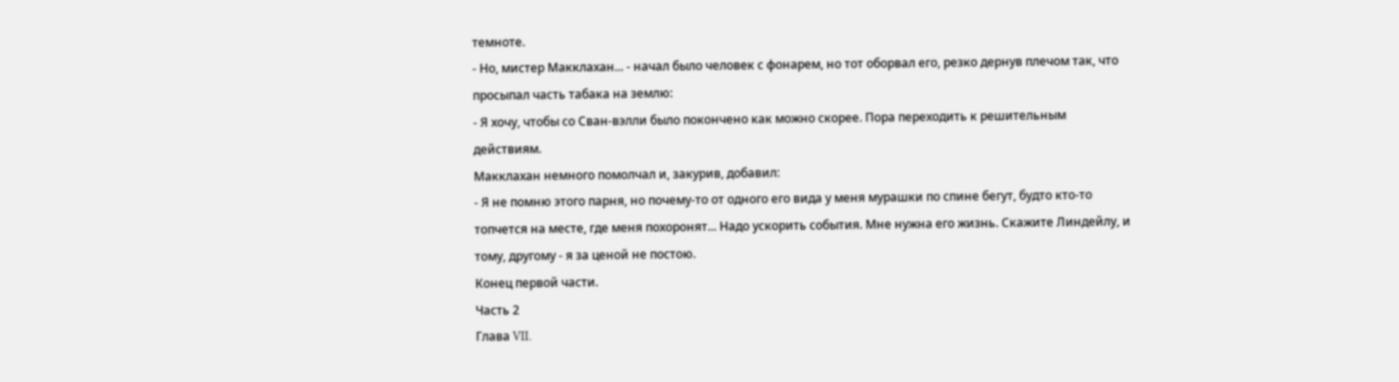темноте.
- Но, мистер Макклахан... - начал было человек с фонарем, но тот оборвал его, резко дернув плечом так, что просыпал часть табака на землю:
- Я хочу, чтобы со Сван-вэлли было покончено как можно скорее. Пора переходить к решительным действиям.
Макклахан немного помолчал и, закурив, добавил:
- Я не помню этого парня, но почему-то от одного его вида у меня мурашки по спине бегут, будто кто-то топчется на месте, где меня похоронят... Надо ускорить события. Мне нужна его жизнь. Скажите Линдейлу, и тому, другому - я за ценой не постою.
Конец первой части.
Часть 2
Глава VII.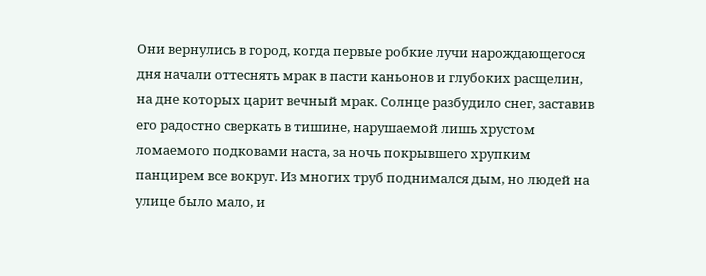Они вернулись в город, когда первые робкие лучи нарождающегося дня начали оттеснять мрак в пасти каньонов и глубоких расщелин, на дне которых царит вечный мрак. Солнце разбудило снег, заставив его радостно сверкать в тишине, нарушаемой лишь хрустом ломаемого подковами наста, за ночь покрывшего хрупким панцирем все вокруг. Из многих труб поднимался дым, но людей на улице было мало, и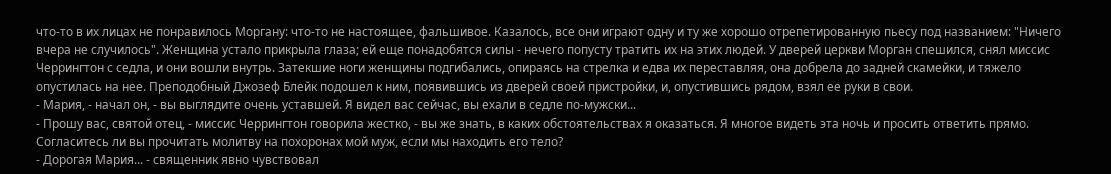что-то в их лицах не понравилось Моргану: что-то не настоящее, фальшивое. Казалось, все они играют одну и ту же хорошо отрепетированную пьесу под названием: "Ничего вчера не случилось". Женщина устало прикрыла глаза; ей еще понадобятся силы - нечего попусту тратить их на этих людей. У дверей церкви Морган спешился, снял миссис Черрингтон с седла, и они вошли внутрь. Затекшие ноги женщины подгибались, опираясь на стрелка и едва их переставляя, она добрела до задней скамейки, и тяжело опустилась на нее. Преподобный Джозеф Блейк подошел к ним, появившись из дверей своей пристройки, и, опустившись рядом, взял ее руки в свои.
- Мария, - начал он, - вы выглядите очень уставшей. Я видел вас сейчас, вы ехали в седле по-мужски...
- Прошу вас, святой отец, - миссис Черрингтон говорила жестко, - вы же знать, в каких обстоятельствах я оказаться. Я многое видеть эта ночь и просить ответить прямо. Согласитесь ли вы прочитать молитву на похоронах мой муж, если мы находить его тело?
- Дорогая Мария... - священник явно чувствовал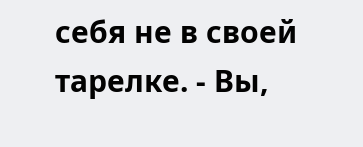себя не в своей тарелке. - Вы,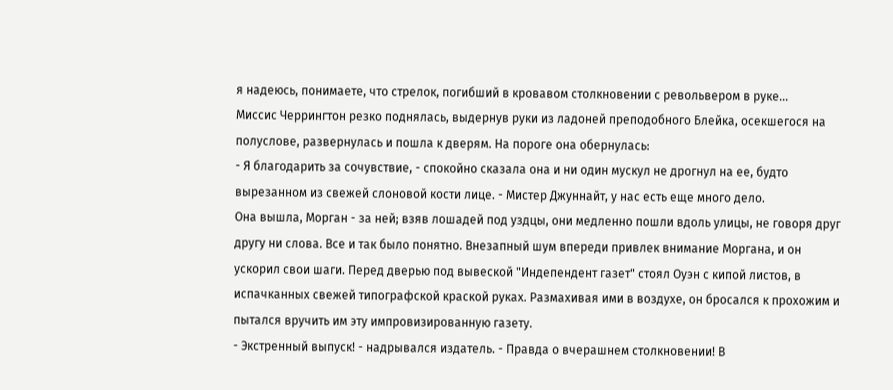я надеюсь, понимаете, что стрелок, погибший в кровавом столкновении с револьвером в руке...
Миссис Черрингтон резко поднялась, выдернув руки из ладоней преподобного Блейка, осекшегося на полуслове, развернулась и пошла к дверям. На пороге она обернулась:
- Я благодарить за сочувствие, - спокойно сказала она и ни один мускул не дрогнул на ее, будто вырезанном из свежей слоновой кости лице. - Мистер Джуннайт, у нас есть еще много дело.
Она вышла, Морган - за ней; взяв лошадей под уздцы, они медленно пошли вдоль улицы, не говоря друг другу ни слова. Все и так было понятно. Внезапный шум впереди привлек внимание Моргана, и он ускорил свои шаги. Перед дверью под вывеской "Индепендент газет" стоял Оуэн с кипой листов, в испачканных свежей типографской краской руках. Размахивая ими в воздухе, он бросался к прохожим и пытался вручить им эту импровизированную газету.
- Экстренный выпуск! - надрывался издатель. - Правда о вчерашнем столкновении! В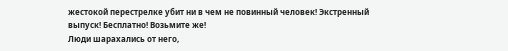жестокой перестрелке убит ни в чем не повинный человек! Экстренный выпуск! Бесплатно! Возьмите же!
Люди шарахались от него,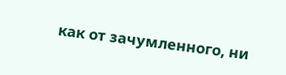как от зачумленного, ни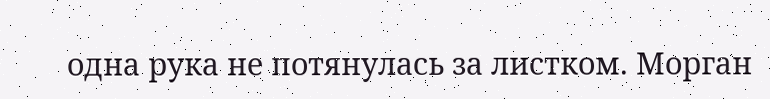одна рука не потянулась за листком. Морган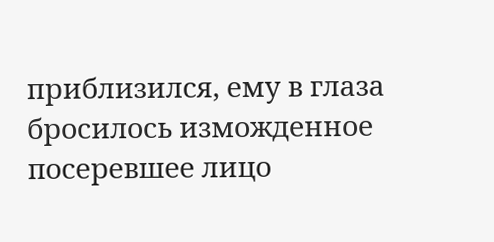приблизился, ему в глаза бросилось изможденное посеревшее лицо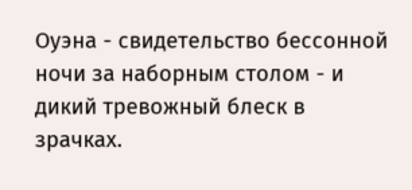Оуэна - свидетельство бессонной ночи за наборным столом - и дикий тревожный блеск в зрачках.